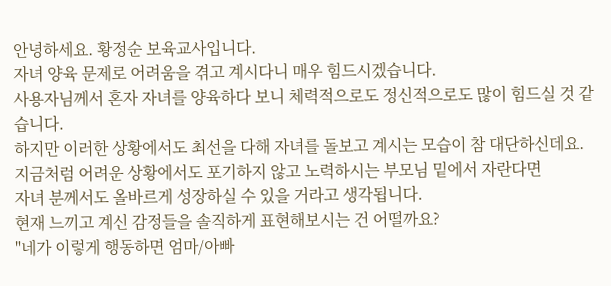안녕하세요. 황정순 보육교사입니다.
자녀 양육 문제로 어려움을 겪고 계시다니 매우 힘드시겠습니다.
사용자님께서 혼자 자녀를 양육하다 보니 체력적으로도 정신적으로도 많이 힘드실 것 같습니다.
하지만 이러한 상황에서도 최선을 다해 자녀를 돌보고 계시는 모습이 참 대단하신데요.
지금처럼 어려운 상황에서도 포기하지 않고 노력하시는 부모님 밑에서 자란다면
자녀 분께서도 올바르게 성장하실 수 있을 거라고 생각됩니다.
현재 느끼고 계신 감정들을 솔직하게 표현해보시는 건 어떨까요?
"네가 이렇게 행동하면 엄마/아빠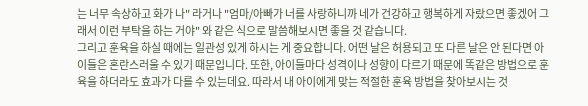는 너무 속상하고 화가 나" 라거나 "엄마/아빠가 너를 사랑하니까 네가 건강하고 행복하게 자랐으면 좋겠어 그래서 이런 부탁을 하는 거야" 와 같은 식으로 말씀해보시면 좋을 것 같습니다.
그리고 훈육을 하실 때에는 일관성 있게 하시는 게 중요합니다. 어떤 날은 허용되고 또 다른 날은 안 된다면 아이들은 혼란스러울 수 있기 때문입니다. 또한, 아이들마다 성격이나 성향이 다르기 때문에 똑같은 방법으로 훈육을 하더라도 효과가 다를 수 있는데요. 따라서 내 아이에게 맞는 적절한 훈육 방법을 찾아보시는 것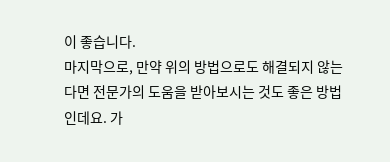이 좋습니다.
마지막으로, 만약 위의 방법으로도 해결되지 않는다면 전문가의 도움을 받아보시는 것도 좋은 방법인데요. 가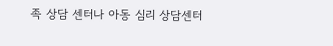족 상담 센터나 아동 심리 상담센터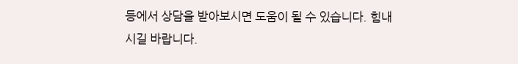등에서 상담을 받아보시면 도움이 될 수 있습니다. 힘내시길 바랍니다.